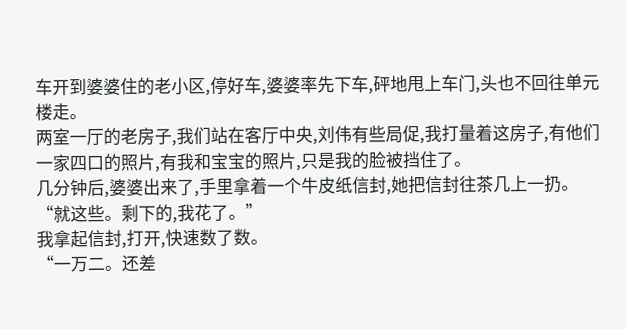车开到婆婆住的老小区,停好车,婆婆率先下车,砰地甩上车门,头也不回往单元楼走。
两室一厅的老房子,我们站在客厅中央,刘伟有些局促,我打量着这房子,有他们一家四口的照片,有我和宝宝的照片,只是我的脸被挡住了。
几分钟后,婆婆出来了,手里拿着一个牛皮纸信封,她把信封往茶几上一扔。
“就这些。剩下的,我花了。”
我拿起信封,打开,快速数了数。
“一万二。还差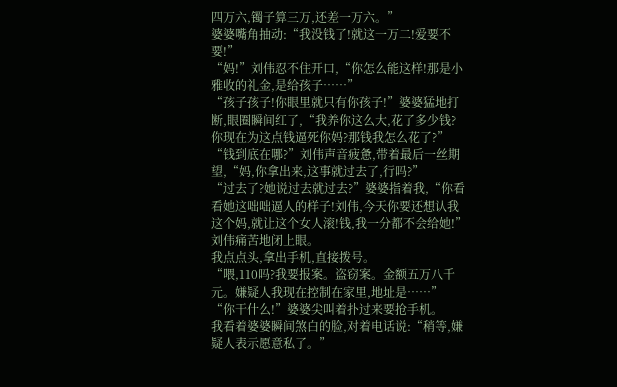四万六,镯子算三万,还差一万六。”
婆婆嘴角抽动:“我没钱了!就这一万二!爱要不要!”
“妈!”刘伟忍不住开口,“你怎么能这样!那是小雅收的礼金,是给孩子……”
“孩子孩子!你眼里就只有你孩子!”婆婆猛地打断,眼圈瞬间红了,“我养你这么大,花了多少钱?你现在为这点钱逼死你妈?那钱我怎么花了?”
“钱到底在哪?”刘伟声音疲惫,带着最后一丝期望,“妈,你拿出来,这事就过去了,行吗?”
“过去了?她说过去就过去?”婆婆指着我,“你看看她这咄咄逼人的样子!刘伟,今天你要还想认我这个妈,就让这个女人滚!钱,我一分都不会给她!”
刘伟痛苦地闭上眼。
我点点头,拿出手机,直接拨号。
“喂,110吗?我要报案。盗窃案。金额五万八千元。嫌疑人我现在控制在家里,地址是……”
“你干什么!”婆婆尖叫着扑过来要抢手机。
我看着婆婆瞬间煞白的脸,对着电话说:“稍等,嫌疑人表示愿意私了。”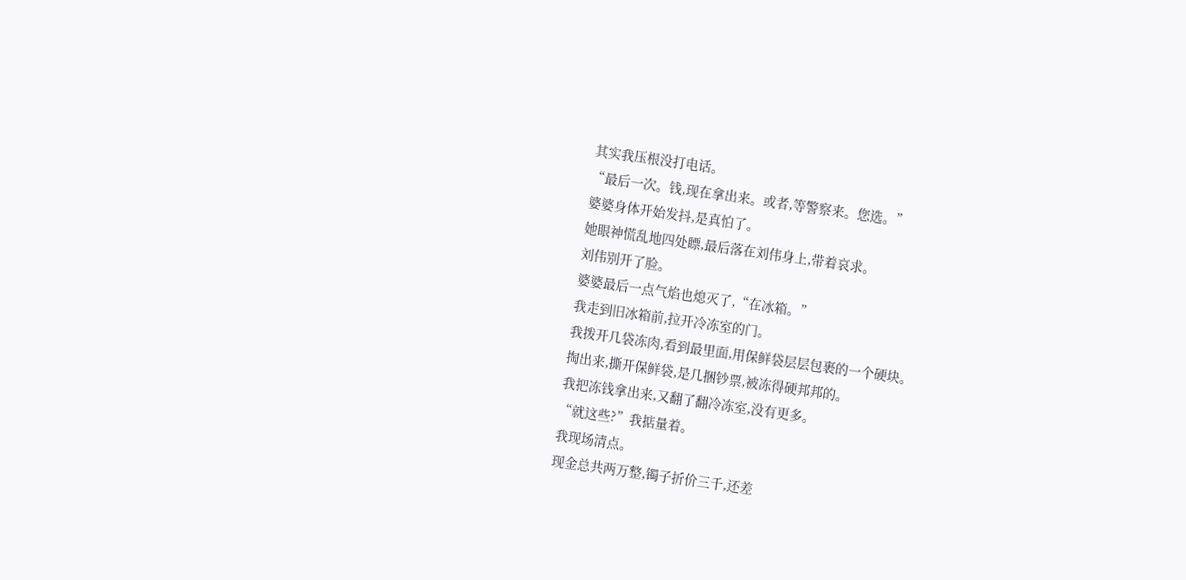其实我压根没打电话。
“最后一次。钱,现在拿出来。或者,等警察来。您选。”
婆婆身体开始发抖,是真怕了。
她眼神慌乱地四处瞟,最后落在刘伟身上,带着哀求。
刘伟别开了脸。
婆婆最后一点气焰也熄灭了,“在冰箱。”
我走到旧冰箱前,拉开冷冻室的门。
我拨开几袋冻肉,看到最里面,用保鲜袋层层包裹的一个硬块。
掏出来,撕开保鲜袋,是几捆钞票,被冻得硬邦邦的。
我把冻钱拿出来,又翻了翻冷冻室,没有更多。
“就这些?”我掂量着。
我现场清点。
现金总共两万整,镯子折价三千,还差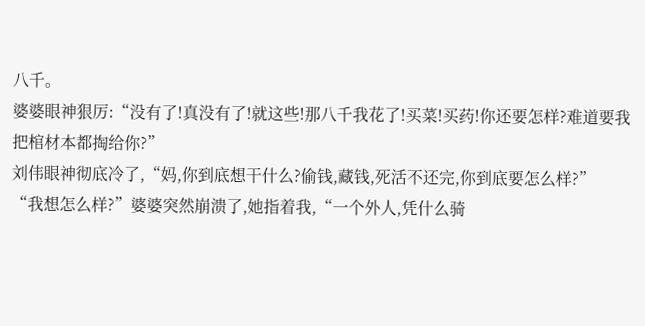八千。
婆婆眼神狠厉:“没有了!真没有了!就这些!那八千我花了!买菜!买药!你还要怎样?难道要我把棺材本都掏给你?”
刘伟眼神彻底冷了,“妈,你到底想干什么?偷钱,藏钱,死活不还完,你到底要怎么样?”
“我想怎么样?”婆婆突然崩溃了,她指着我,“一个外人,凭什么骑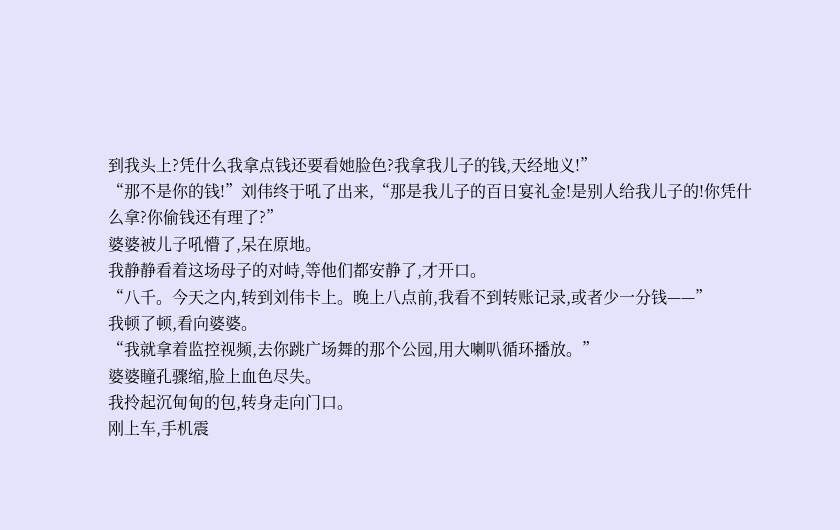到我头上?凭什么我拿点钱还要看她脸色?我拿我儿子的钱,天经地义!”
“那不是你的钱!”刘伟终于吼了出来,“那是我儿子的百日宴礼金!是别人给我儿子的!你凭什么拿?你偷钱还有理了?”
婆婆被儿子吼懵了,呆在原地。
我静静看着这场母子的对峙,等他们都安静了,才开口。
“八千。今天之内,转到刘伟卡上。晚上八点前,我看不到转账记录,或者少一分钱——”
我顿了顿,看向婆婆。
“我就拿着监控视频,去你跳广场舞的那个公园,用大喇叭循环播放。”
婆婆瞳孔骤缩,脸上血色尽失。
我拎起沉甸甸的包,转身走向门口。
刚上车,手机震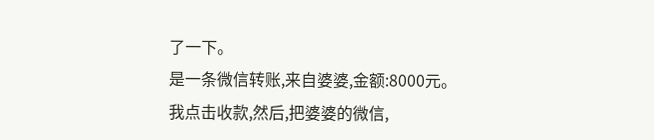了一下。
是一条微信转账,来自婆婆,金额:8000元。
我点击收款,然后,把婆婆的微信,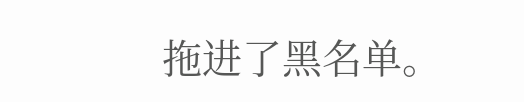拖进了黑名单。